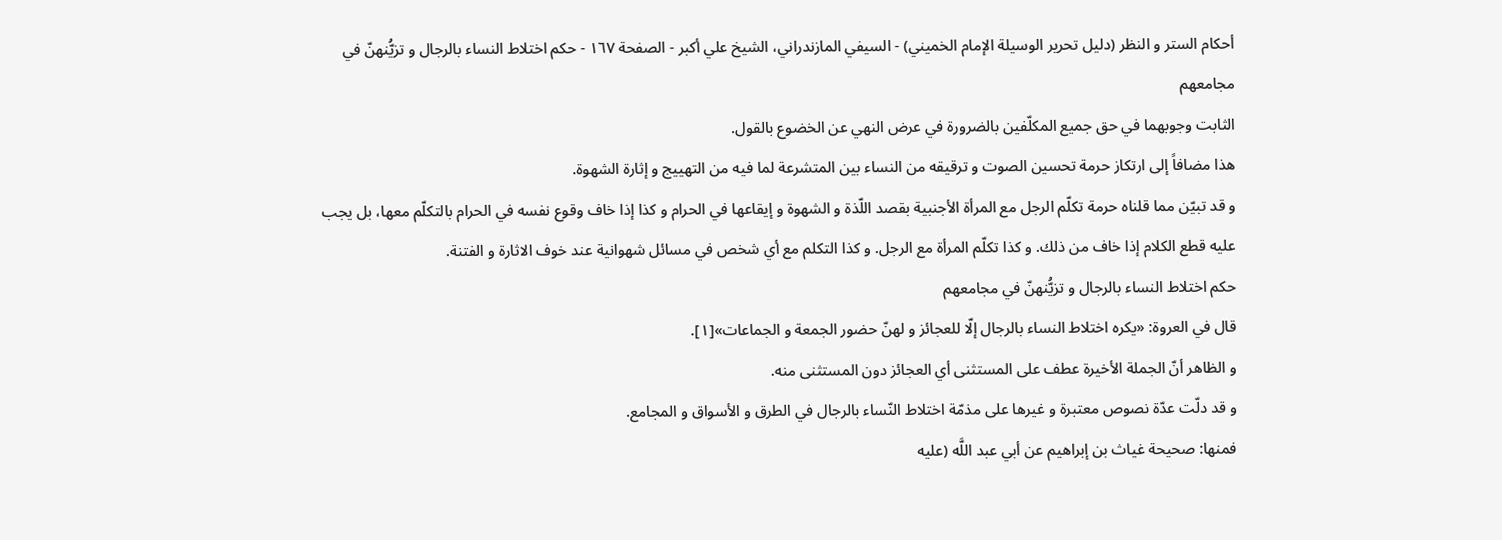أحكام الستر و النظر (دليل تحرير الوسيلة الإمام الخميني) - السيفي المازندراني، الشيخ علي أكبر - الصفحة ١٦٧ - حكم اختلاط النساء بالرجال و تزيُّنهنّ في مجامعهم
الثابت وجوبهما في حق جميع المكلّفين بالضرورة في عرض النهي عن الخضوع بالقول.
هذا مضافاً إلى ارتكاز حرمة تحسين الصوت و ترقيقه من النساء بين المتشرعة لما فيه من التهييج و إثارة الشهوة.
و قد تبيّن مما قلناه حرمة تكلّم الرجل مع المرأة الأجنبية بقصد اللّذة و الشهوة و إيقاعها في الحرام و كذا إذا خاف وقوع نفسه في الحرام بالتكلّم معها، بل يجب عليه قطع الكلام إذا خاف من ذلك. و كذا تكلّم المرأة مع الرجل. و كذا التكلم مع أي شخص في مسائل شهوانية عند خوف الاثارة و الفتنة.
حكم اختلاط النساء بالرجال و تزيُّنهنّ في مجامعهم
قال في العروة: «يكره اختلاط النساء بالرجال إلّا للعجائز و لهنّ حضور الجمعة و الجماعات»[١].
و الظاهر أنّ الجملة الأخيرة عطف على المستثنى أي العجائز دون المستثنى منه.
و قد دلّت عدّة نصوص معتبرة و غيرها على مذمّة اختلاط النّساء بالرجال في الطرق و الأسواق و المجامع.
فمنها: صحيحة غياث بن إبراهيم عن أبي عبد اللَّه (عليه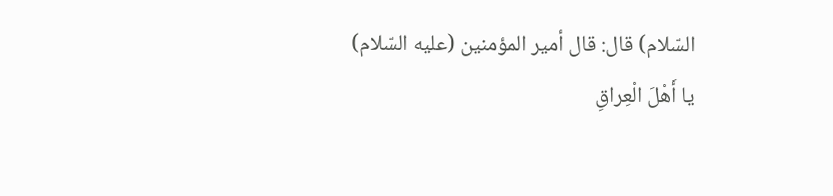السّلام) قال: قال أمير المؤمنين (عليه السّلام)
يا أَهْلَ الْعِراقِ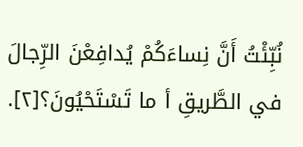نُبِّئْتُ أَنَّ نِساءَكُمْ يُدافِعْنَ الرِّجالَ في الطَّريقِ أ ما تَسْتَحْيُونَ؟[٢].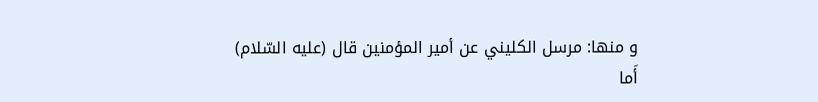و منها: مرسل الكليني عن أمير المؤمنين قال (عليه السّلام)
أَما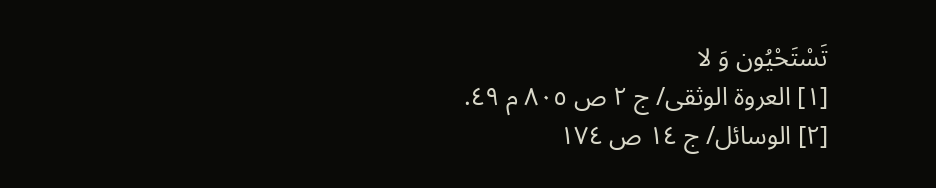تَسْتَحْيُون وَ لا
[١] العروة الوثقى/ ج ٢ ص ٨٠٥ م ٤٩.
[٢] الوسائل/ ج ١٤ ص ١٧٤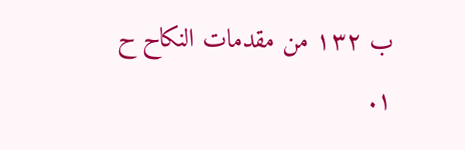ب ١٣٢ من مقدمات النكاح ح ١.